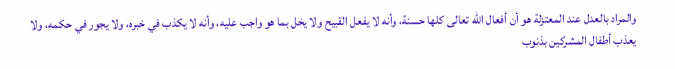والمراد بالعدل عند المعتزلة هو أن أفعال الله تعالى كلها حسنة، وأنه لا يفعل القبيح ولا يخل بما هو واجب عليه، وأنه لا يكذب في خبره، ولا يجور في حكمه، ولا يعذب أطفال المشركين بذنوب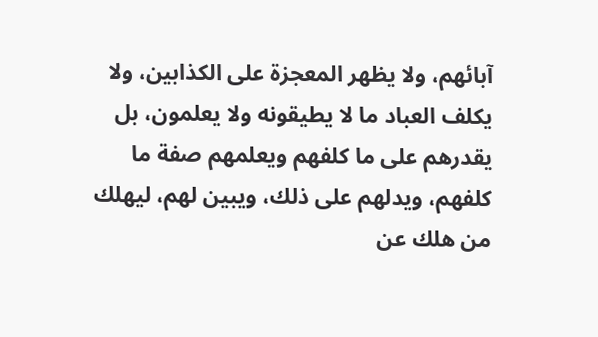آبائهم، ولا يظهر المعجزة على الكذابين، ولا يكلف العباد ما لا يطيقونه ولا يعلمون، بل يقدرهم على ما كلفهم ويعلمهم صفة ما كلفهم، ويدلهم على ذلك، ويبين لهم، ليهلك من هلك عن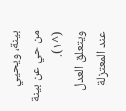بينة، ويحيي من حي عن بينة (^١).
ويتعلق العدل عند المعتزلة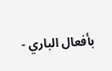بأفعال الباري -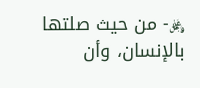﷿- من حيث صلتها بالإنسان، وأن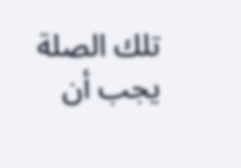تلك الصلة يجب أن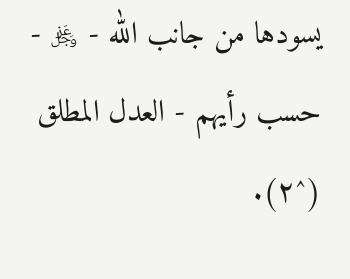يسودها من جانب الله - ﷿ - حسب رأيهم - العدل المطلق (^٢).